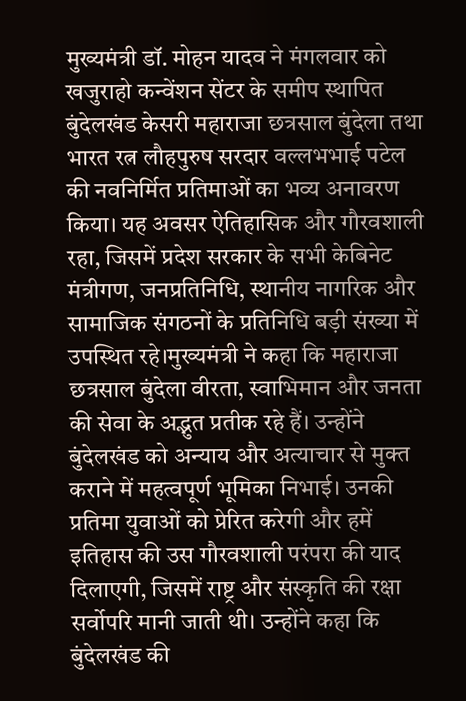मुख्यमंत्री डॉ. मोहन यादव ने मंगलवार को खजुराहो कन्वेंशन सेंटर के समीप स्थापित बुंदेलखंड केसरी महाराजा छत्रसाल बुंदेला तथा भारत रत्न लौहपुरुष सरदार वल्लभभाई पटेल की नवनिर्मित प्रतिमाओं का भव्य अनावरण किया। यह अवसर ऐतिहासिक और गौरवशाली रहा, जिसमें प्रदेश सरकार के सभी केबिनेट मंत्रीगण, जनप्रतिनिधि, स्थानीय नागरिक और सामाजिक संगठनों के प्रतिनिधि बड़ी संख्या में उपस्थित रहे।मुख्यमंत्री ने कहा कि महाराजा छत्रसाल बुंदेला वीरता, स्वाभिमान और जनता की सेवा के अद्भुत प्रतीक रहे हैं। उन्होंने बुंदेलखंड को अन्याय और अत्याचार से मुक्त कराने में महत्वपूर्ण भूमिका निभाई। उनकी प्रतिमा युवाओं को प्रेरित करेगी और हमें इतिहास की उस गौरवशाली परंपरा की याद दिलाएगी, जिसमें राष्ट्र और संस्कृति की रक्षा सर्वोपरि मानी जाती थी। उन्होंने कहा कि बुंदेलखंड की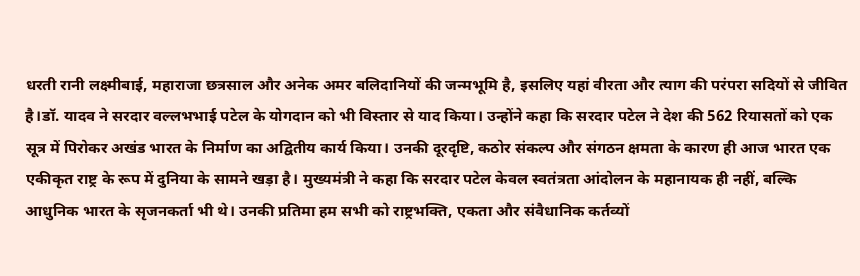धरती रानी लक्ष्मीबाई, महाराजा छत्रसाल और अनेक अमर बलिदानियों की जन्मभूमि है, इसलिए यहां वीरता और त्याग की परंपरा सदियों से जीवित है।डॉ. यादव ने सरदार वल्लभभाई पटेल के योगदान को भी विस्तार से याद किया। उन्होंने कहा कि सरदार पटेल ने देश की 562 रियासतों को एक सूत्र में पिरोकर अखंड भारत के निर्माण का अद्वितीय कार्य किया। उनकी दूरदृष्टि, कठोर संकल्प और संगठन क्षमता के कारण ही आज भारत एक एकीकृत राष्ट्र के रूप में दुनिया के सामने खड़ा है। मुख्यमंत्री ने कहा कि सरदार पटेल केवल स्वतंत्रता आंदोलन के महानायक ही नहीं, बल्कि आधुनिक भारत के सृजनकर्ता भी थे। उनकी प्रतिमा हम सभी को राष्ट्रभक्ति, एकता और संवैधानिक कर्तव्यों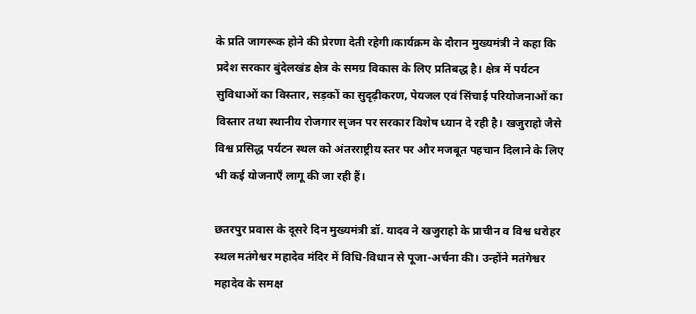के प्रति जागरूक होने की प्रेरणा देती रहेगी।कार्यक्रम के दौरान मुख्यमंत्री ने कहा कि प्रदेश सरकार बुंदेलखंड क्षेत्र के समग्र विकास के लिए प्रतिबद्ध है। क्षेत्र में पर्यटन सुविधाओं का विस्तार, सड़कों का सुदृढ़ीकरण, पेयजल एवं सिंचाई परियोजनाओं का विस्तार तथा स्थानीय रोजगार सृजन पर सरकार विशेष ध्यान दे रही है। खजुराहो जैसे विश्व प्रसिद्ध पर्यटन स्थल को अंतरराष्ट्रीय स्तर पर और मजबूत पहचान दिलाने के लिए भी कई योजनाएँ लागू की जा रही हैं।

छतरपुर प्रवास के दूसरे दिन मुख्यमंत्री डॉ. यादव ने खजुराहो के प्राचीन व विश्व धरोहर स्थल मतंगेश्वर महादेव मंदिर में विधि-विधान से पूजा-अर्चना की। उन्होंने मतंगेश्वर महादेव के समक्ष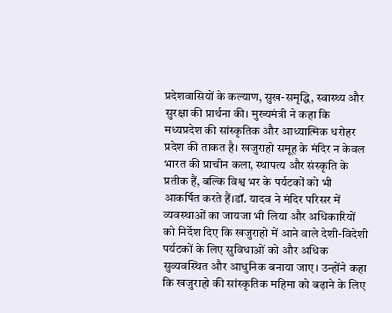प्रदेशवासियों के कल्याण, सुख-समृद्धि, स्वास्थ्य और सुरक्षा की प्रार्थना की। मुख्यमंत्री ने कहा कि मध्यप्रदेश की सांस्कृतिक और आध्यात्मिक धरोहर प्रदेश की ताकत है। खजुराहो समूह के मंदिर न केवल भारत की प्राचीन कला, स्थापत्य और संस्कृति के प्रतीक हैं, बल्कि विश्व भर के पर्यटकों को भी आकर्षित करते हैं।डॉ. यादव ने मंदिर परिसर में व्यवस्थाओं का जायजा भी लिया और अधिकारियों को निर्देश दिए कि खजुराहो में आने वाले देशी-विदेशी पर्यटकों के लिए सुविधाओं को और अधिक सुव्यवस्थित और आधुनिक बनाया जाए। उन्होंने कहा कि खजुराहो की सांस्कृतिक महिमा को बढ़ाने के लिए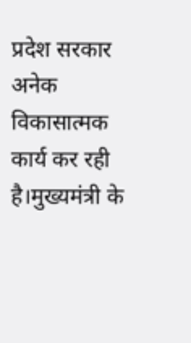प्रदेश सरकार अनेक विकासात्मक कार्य कर रही है।मुख्यमंत्री के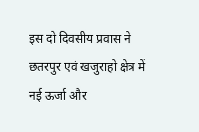इस दो दिवसीय प्रवास ने छतरपुर एवं खजुराहो क्षेत्र में नई ऊर्जा और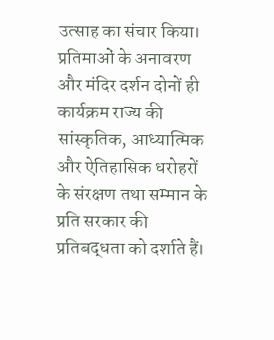उत्साह का संचार किया। प्रतिमाओं के अनावरण और मंदिर दर्शन दोनों ही कार्यक्रम राज्य की सांस्कृतिक, आध्यात्मिक और ऐतिहासिक धरोहरों के संरक्षण तथा सम्मान के प्रति सरकार की प्रतिबद्धता को दर्शाते हैं।